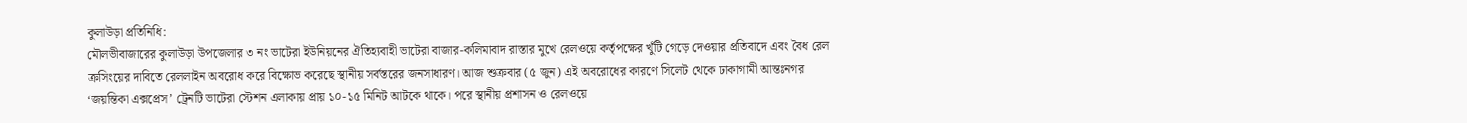কুলাউড়া প্রতিনিধি:
মৌলভীবাজারের কুলাউড়া উপজেলার ৩ নং ভাটেরা ইউনিয়নের ঐতিহ্যবাহী ভাটেরা বাজার-কলিমাবাদ রাস্তার মুখে রেলওয়ে কর্তৃপক্ষের খুঁটি গেড়ে দেওয়ার প্রতিবাদে এবং বৈধ রেল ক্রসিংয়ের দাবিতে রেললাইন অবরোধ করে বিক্ষোভ করেছে স্থানীয় সর্বস্তরের জনসাধারণ। আজ শুক্রবার (৫ জুন) এই অবরোধের কারণে সিলেট থেকে ঢাকাগামী আন্তঃনগর ‘জয়ন্তিকা এক্সপ্রেস’ ট্রেনটি ভাটেরা স্টেশন এলাকায় প্রায় ১০-১৫ মিনিট আটকে থাকে। পরে স্থানীয় প্রশাসন ও রেলওয়ে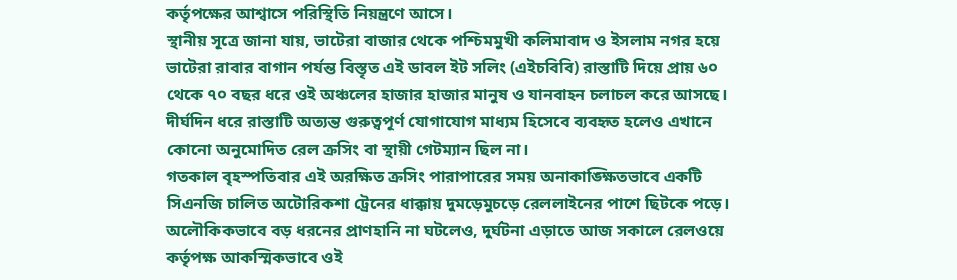কর্তৃপক্ষের আশ্বাসে পরিস্থিতি নিয়ন্ত্রণে আসে।
স্থানীয় সূত্রে জানা যায়, ভাটেরা বাজার থেকে পশ্চিমমুখী কলিমাবাদ ও ইসলাম নগর হয়ে ভাটেরা রাবার বাগান পর্যন্ত বিস্তৃত এই ডাবল ইট সলিং (এইচবিবি) রাস্তাটি দিয়ে প্রায় ৬০ থেকে ৭০ বছর ধরে ওই অঞ্চলের হাজার হাজার মানুষ ও যানবাহন চলাচল করে আসছে। দীর্ঘদিন ধরে রাস্তাটি অত্যন্ত গুরুত্বপূর্ণ যোগাযোগ মাধ্যম হিসেবে ব্যবহৃত হলেও এখানে কোনো অনুমোদিত রেল ক্রসিং বা স্থায়ী গেটম্যান ছিল না।
গতকাল বৃহস্পতিবার এই অরক্ষিত ক্রসিং পারাপারের সময় অনাকাঙ্ক্ষিতভাবে একটি সিএনজি চালিত অটোরিকশা ট্রেনের ধাক্কায় দুমড়েমুচড়ে রেললাইনের পাশে ছিটকে পড়ে। অলৌকিকভাবে বড় ধরনের প্রাণহানি না ঘটলেও, দুর্ঘটনা এড়াতে আজ সকালে রেলওয়ে কর্তৃপক্ষ আকস্মিকভাবে ওই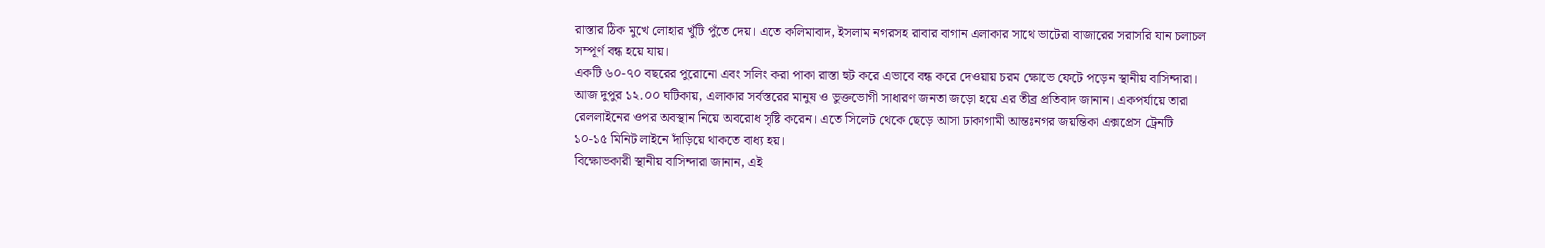রাস্তার ঠিক মুখে লোহার খুঁটি পুঁতে দেয়। এতে কলিমাবাদ, ইসলাম নগরসহ রাবার বাগান এলাকার সাথে ভাটেরা বাজারের সরাসরি যান চলাচল সম্পূর্ণ বন্ধ হয়ে যায়।
একটি ৬০-৭০ বছরের পুরোনো এবং সলিং করা পাকা রাস্তা হুট করে এভাবে বন্ধ করে দেওয়ায় চরম ক্ষোভে ফেটে পড়েন স্থানীয় বাসিন্দারা। আজ দুপুর ১২.০০ ঘটিকায়, এলাকার সর্বস্তরের মানুষ ও ভুক্তভোগী সাধারণ জনতা জড়ো হয়ে এর তীব্র প্রতিবাদ জানান। একপর্যায়ে তারা রেললাইনের ওপর অবস্থান নিয়ে অবরোধ সৃষ্টি করেন। এতে সিলেট থেকে ছেড়ে আসা ঢাকাগামী আন্তঃনগর জয়ন্তিকা এক্সপ্রেস ট্রেনটি ১০-১৫ মিনিট লাইনে দাঁড়িয়ে থাকতে বাধ্য হয়।
বিক্ষোভকারী স্থানীয় বাসিন্দারা জানান, এই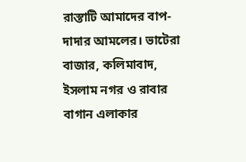রাস্তাটি আমাদের বাপ-দাদার আমলের। ভাটেরা বাজার, কলিমাবাদ, ইসলাম নগর ও রাবার বাগান এলাকার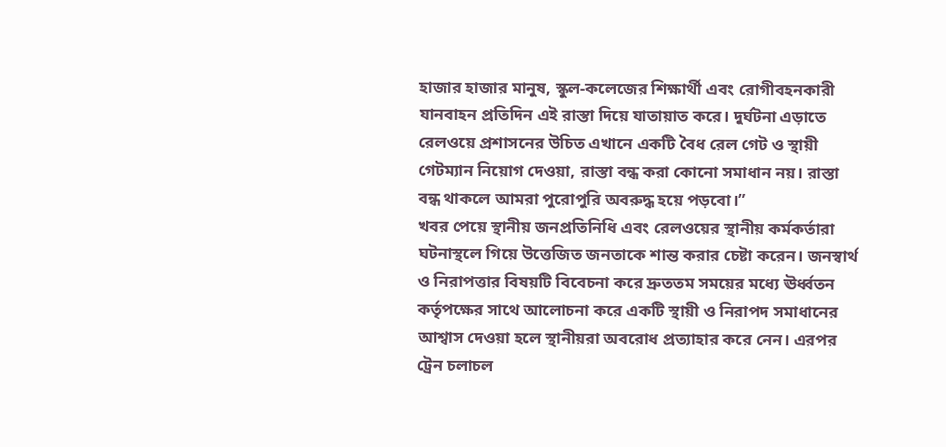হাজার হাজার মানুষ, স্কুল-কলেজের শিক্ষার্থী এবং রোগীবহনকারী যানবাহন প্রতিদিন এই রাস্তা দিয়ে যাতায়াত করে। দুর্ঘটনা এড়াতে রেলওয়ে প্রশাসনের উচিত এখানে একটি বৈধ রেল গেট ও স্থায়ী গেটম্যান নিয়োগ দেওয়া, রাস্তা বন্ধ করা কোনো সমাধান নয়। রাস্তা বন্ধ থাকলে আমরা পুরোপুরি অবরুদ্ধ হয়ে পড়বো।”
খবর পেয়ে স্থানীয় জনপ্রতিনিধি এবং রেলওয়ের স্থানীয় কর্মকর্তারা ঘটনাস্থলে গিয়ে উত্তেজিত জনতাকে শান্ত করার চেষ্টা করেন। জনস্বার্থ ও নিরাপত্তার বিষয়টি বিবেচনা করে দ্রুততম সময়ের মধ্যে ঊর্ধ্বতন কর্তৃপক্ষের সাথে আলোচনা করে একটি স্থায়ী ও নিরাপদ সমাধানের আশ্বাস দেওয়া হলে স্থানীয়রা অবরোধ প্রত্যাহার করে নেন। এরপর ট্রেন চলাচল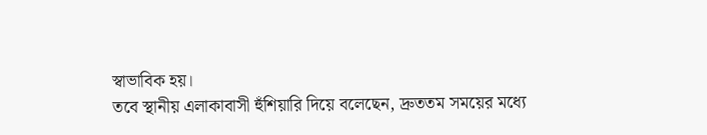স্বাভাবিক হয়।
তবে স্থানীয় এলাকাবাসী হুঁশিয়ারি দিয়ে বলেছেন, দ্রুততম সময়ের মধ্যে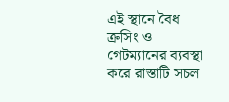এই স্থানে বৈধ ক্রসিং ও গেটম্যানের ব্যবস্থা করে রাস্তাটি সচল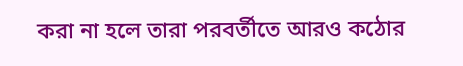করা না হলে তারা পরবর্তীতে আরও কঠোর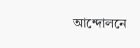আন্দোলনে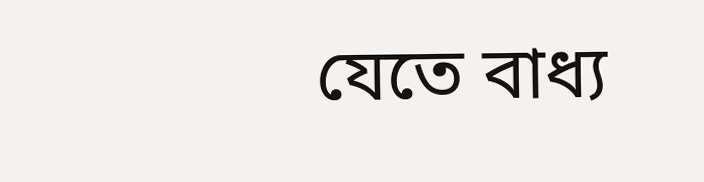যেতে বাধ্য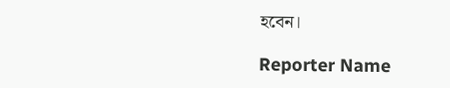হবেন।

Reporter Name